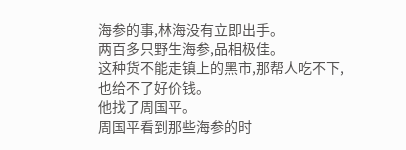海参的事,林海没有立即出手。
两百多只野生海参,品相极佳。
这种货不能走镇上的黑市,那帮人吃不下,也给不了好价钱。
他找了周国平。
周国平看到那些海参的时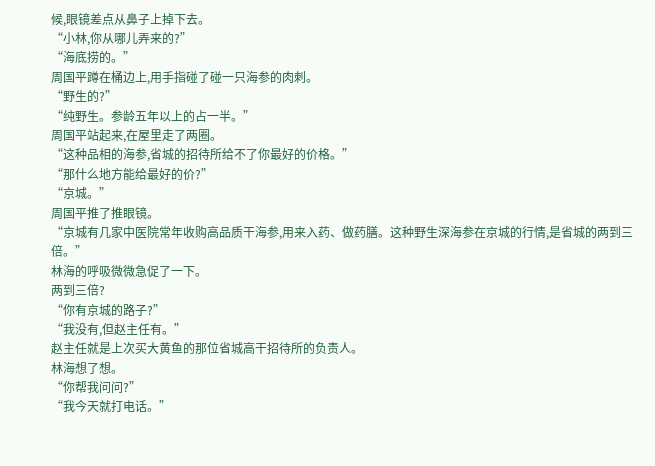候,眼镜差点从鼻子上掉下去。
“小林,你从哪儿弄来的?”
“海底捞的。”
周国平蹲在桶边上,用手指碰了碰一只海参的肉刺。
“野生的?”
“纯野生。参龄五年以上的占一半。”
周国平站起来,在屋里走了两圈。
“这种品相的海参,省城的招待所给不了你最好的价格。”
“那什么地方能给最好的价?”
“京城。”
周国平推了推眼镜。
“京城有几家中医院常年收购高品质干海参,用来入药、做药膳。这种野生深海参在京城的行情,是省城的两到三倍。”
林海的呼吸微微急促了一下。
两到三倍?
“你有京城的路子?”
“我没有,但赵主任有。”
赵主任就是上次买大黄鱼的那位省城高干招待所的负责人。
林海想了想。
“你帮我问问?”
“我今天就打电话。”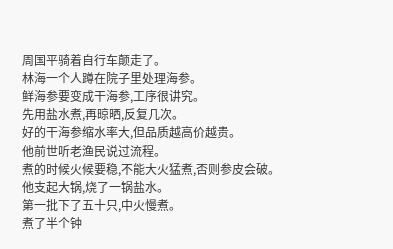周国平骑着自行车颠走了。
林海一个人蹲在院子里处理海参。
鲜海参要变成干海参,工序很讲究。
先用盐水煮,再晾晒,反复几次。
好的干海参缩水率大,但品质越高价越贵。
他前世听老渔民说过流程。
煮的时候火候要稳,不能大火猛煮,否则参皮会破。
他支起大锅,烧了一锅盐水。
第一批下了五十只,中火慢煮。
煮了半个钟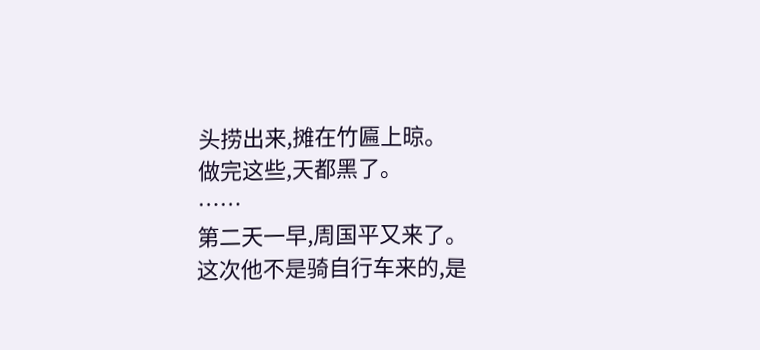头捞出来,摊在竹匾上晾。
做完这些,天都黑了。
……
第二天一早,周国平又来了。
这次他不是骑自行车来的,是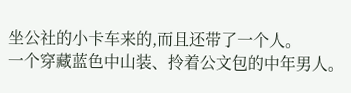坐公社的小卡车来的,而且还带了一个人。
一个穿藏蓝色中山装、拎着公文包的中年男人。